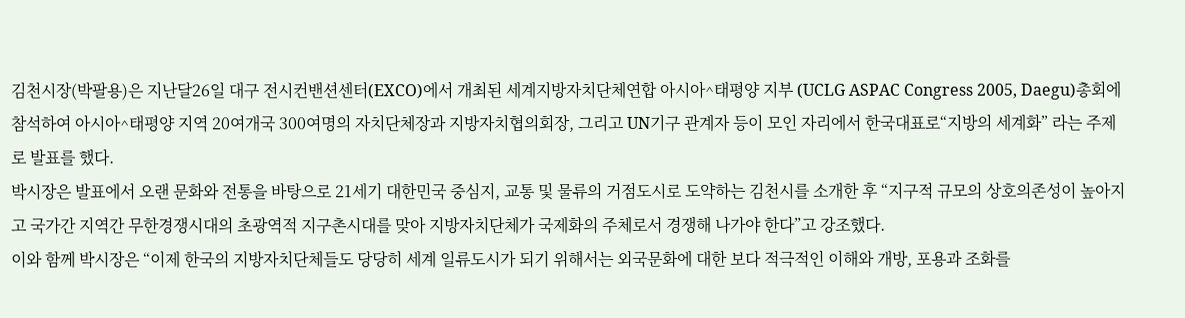김천시장(박팔용)은 지난달26일 대구 전시컨밴션센터(EXCO)에서 개최된 세계지방자치단체연합 아시아^태평양 지부 (UCLG ASPAC Congress 2005, Daegu)총회에 참석하여 아시아^태평양 지역 20여개국 300여명의 자치단체장과 지방자치협의회장, 그리고 UN기구 관계자 등이 모인 자리에서 한국대표로“지방의 세계화” 라는 주제로 발표를 했다.
박시장은 발표에서 오랜 문화와 전통을 바탕으로 21세기 대한민국 중심지, 교통 및 물류의 거점도시로 도약하는 김천시를 소개한 후 “지구적 규모의 상호의존성이 높아지고 국가간 지역간 무한경쟁시대의 초광역적 지구촌시대를 맞아 지방자치단체가 국제화의 주체로서 경쟁해 나가야 한다”고 강조했다.
이와 함께 박시장은 “이제 한국의 지방자치단체들도 당당히 세계 일류도시가 되기 위해서는 외국문화에 대한 보다 적극적인 이해와 개방, 포용과 조화를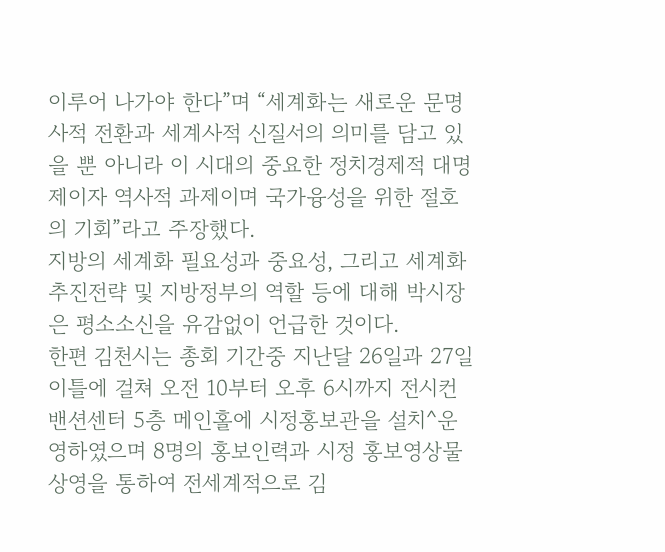이루어 나가야 한다”며 “세계화는 새로운 문명사적 전환과 세계사적 신질서의 의미를 담고 있을 뿐 아니라 이 시대의 중요한 정치경제적 대명제이자 역사적 과제이며 국가융성을 위한 절호의 기회”라고 주장했다.
지방의 세계화 필요성과 중요성, 그리고 세계화 추진전략 및 지방정부의 역할 등에 대해 박시장은 평소소신을 유감없이 언급한 것이다.
한편 김천시는 총회 기간중 지난달 26일과 27일 이틀에 걸쳐 오전 10부터 오후 6시까지 전시컨밴션센터 5층 메인홀에 시정홍보관을 설치^운영하였으며 8명의 홍보인력과 시정 홍보영상물 상영을 통하여 전세계적으로 김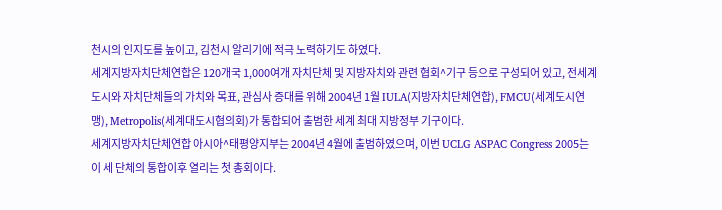천시의 인지도를 높이고, 김천시 알리기에 적극 노력하기도 하였다.
세계지방자치단체연합은 120개국 1,000여개 자치단체 및 지방자치와 관련 협회^기구 등으로 구성되어 있고, 전세계 도시와 자치단체들의 가치와 목표, 관심사 증대를 위해 2004년 1월 IULA(지방자치단체연합), FMCU(세계도시연맹), Metropolis(세계대도시협의회)가 통합되어 출범한 세계 최대 지방정부 기구이다.
세계지방자치단체연합 아시아^태평양지부는 2004년 4월에 출범하였으며, 이번 UCLG ASPAC Congress 2005는 이 세 단체의 통합이후 열리는 첫 총회이다.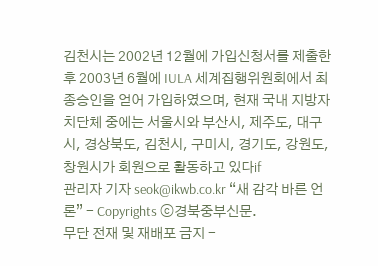김천시는 2002년 12월에 가입신청서를 제출한 후 2003년 6월에 IULA 세계집행위원회에서 최종승인을 얻어 가입하였으며, 현재 국내 지방자치단체 중에는 서울시와 부산시, 제주도, 대구시, 경상북도, 김천시, 구미시, 경기도, 강원도, 창원시가 회원으로 활동하고 있다if
관리자 기자 seok@ikwb.co.kr “새 감각 바른 언론” - Copyrights ⓒ경북중부신문.
무단 전재 및 재배포 금지 -